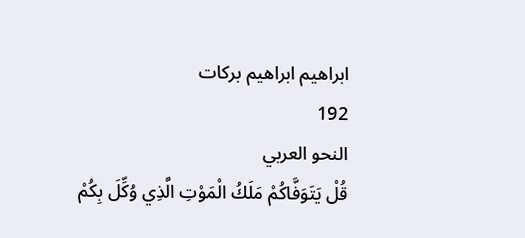ابراهيم ابراهيم بركات
192
النحو العربي
قُلْ يَتَوَفَّاكُمْ مَلَكُ الْمَوْتِ الَّذِي وُكِّلَ بِكُمْ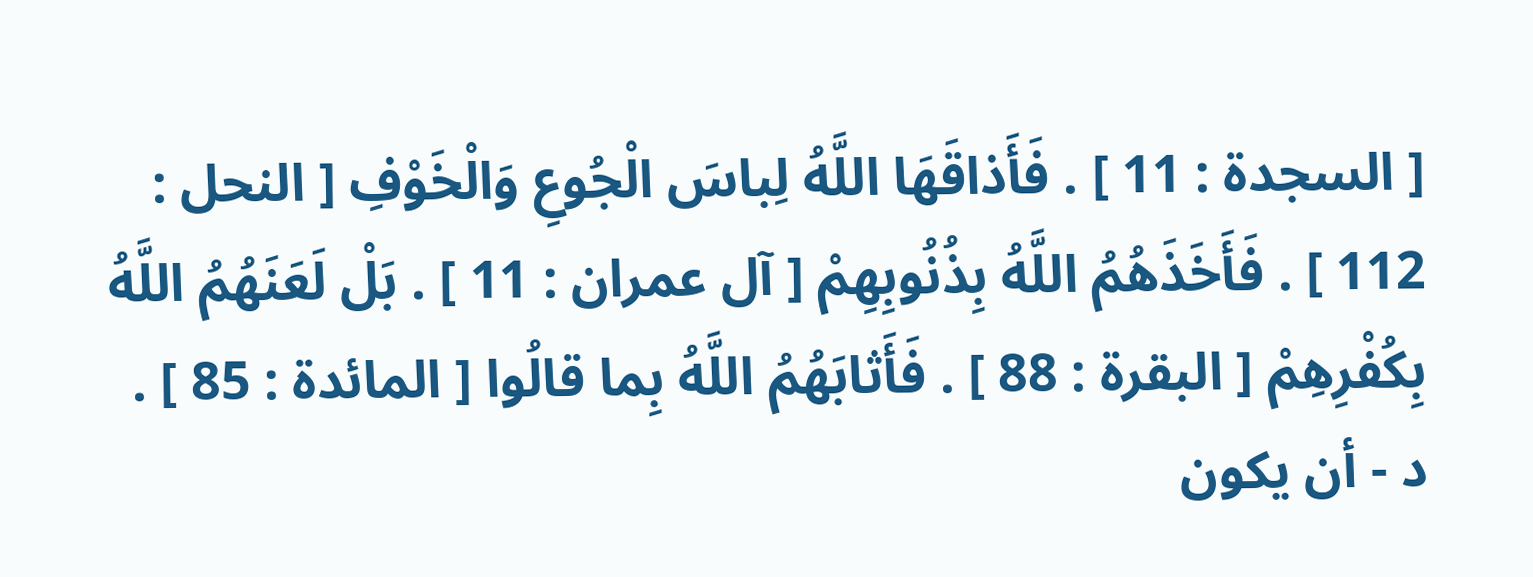[ السجدة : 11 ] . فَأَذاقَهَا اللَّهُ لِباسَ الْجُوعِ وَالْخَوْفِ [ النحل : 112 ] . فَأَخَذَهُمُ اللَّهُ بِذُنُوبِهِمْ [ آل عمران : 11 ] . بَلْ لَعَنَهُمُ اللَّهُ بِكُفْرِهِمْ [ البقرة : 88 ] . فَأَثابَهُمُ اللَّهُ بِما قالُوا [ المائدة : 85 ] . د - أن يكون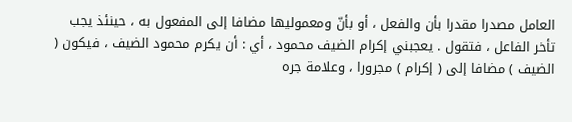العامل مصدرا مقدرا بأن والفعل ، أو بأنّ ومعموليها مضافا إلى المفعول به ، حينئذ يجب تأخر الفاعل ، فتقول . يعجبني إكرام الضيف محمود ، أي : أن يكرم محمود الضيف ، فيكون ( الضيف ) مضافا إلى ( إكرام ) مجرورا ، وعلامة جره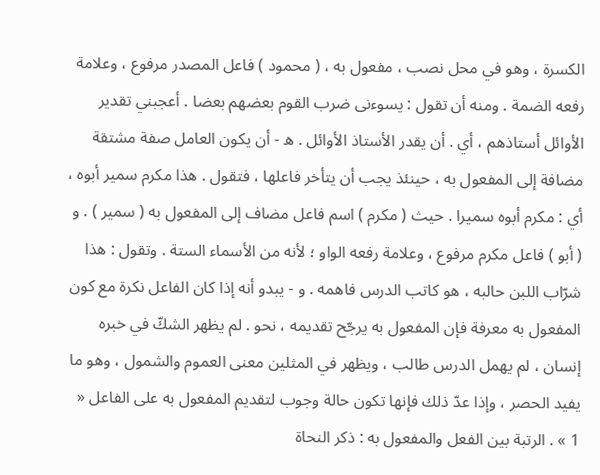الكسرة ، وهو في محل نصب ، مفعول به ، ( محمود ) فاعل المصدر مرفوع ، وعلامة رفعه الضمة . ومنه أن تقول : يسوءنى ضرب القوم بعضهم بعضا . أعجبني تقدير الأوائل أستاذهم ، أي . أن يقدر الأستاذ الأوائل . ه - أن يكون العامل صفة مشتقة مضافة إلى المفعول به ، حينئذ يجب أن يتأخر فاعلها ، فتقول . هذا مكرم سمير أبوه ، أي : مكرم أبوه سميرا . حيث ( مكرم ) اسم فاعل مضاف إلى المفعول به ( سمير ) . و ( أبو ) فاعل مكرم مرفوع ، وعلامة رفعه الواو ؛ لأنه من الأسماء الستة . وتقول : هذا شرّاب اللبن حالبه ، هو كاتب الدرس فاهمه . و - يبدو أنه إذا كان الفاعل نكرة مع كون المفعول به معرفة فإن المفعول به يرجّح تقديمه ، نحو . لم يظهر الشكّ في خبره إنسان ، لم يهمل الدرس طالب ، ويظهر في المثلين معنى العموم والشمول ، وهو ما يفيد الحصر ، وإذا عدّ ذلك فإنها تكون حالة وجوب لتقديم المفعول به على الفاعل « 1 » . الرتبة بين الفعل والمفعول به : ذكر النحاة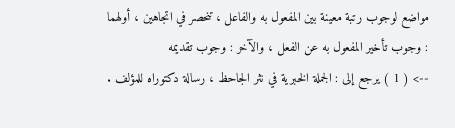مواضع لوجوب رتبة معينة بين المفعول به والفاعل ، تنحصر في اتجاهين ، أولهما : وجوب تأخير المفعول به عن الفعل ، والآخر : وجوب تقديمه
--> ( 1 ) يرجع إلى : الجملة الخبرية في نثر الجاحظ ، رسالة دكتوراه للمؤلف .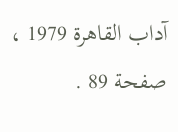آداب القاهرة 1979 ، صفحة 89 .